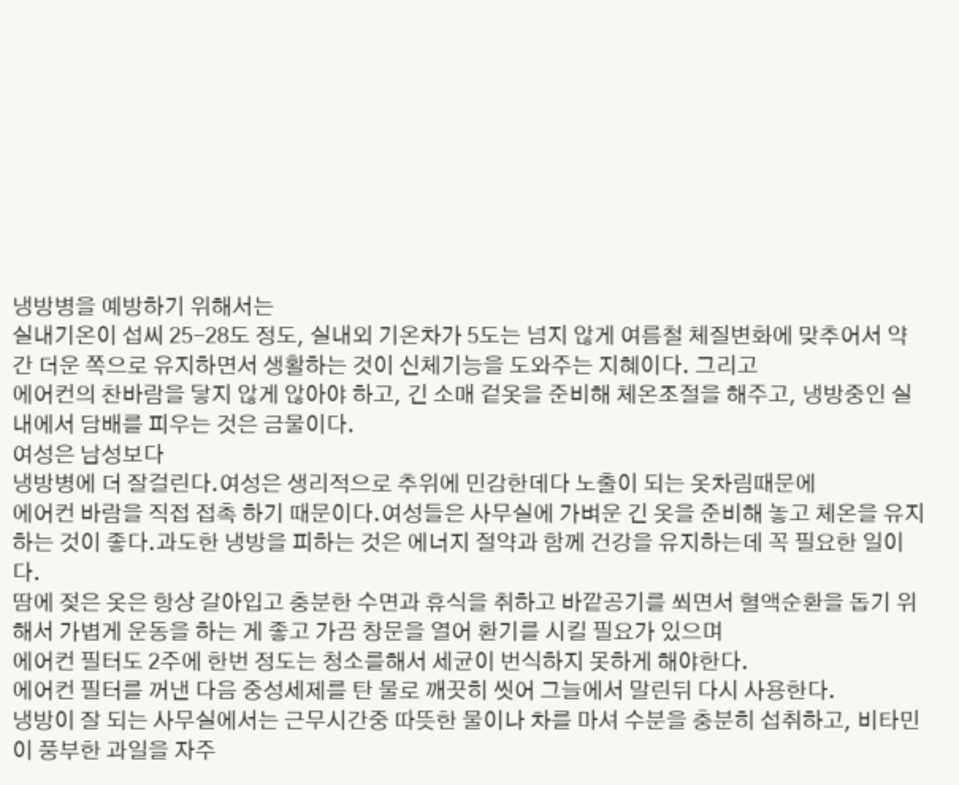냉방병을 예방하기 위해서는
실내기온이 섭씨 25-28도 정도, 실내외 기온차가 5도는 넘지 않게 여름철 체질변화에 맞추어서 약간 더운 쪽으로 유지하면서 생활하는 것이 신체기능을 도와주는 지혜이다. 그리고
에어컨의 찬바람을 닿지 않게 않아야 하고, 긴 소매 겉옷을 준비해 체온조절을 해주고, 냉방중인 실내에서 담배를 피우는 것은 금물이다.
여성은 남성보다
냉방병에 더 잘걸린다.여성은 생리적으로 추위에 민감한데다 노출이 되는 옷차림때문에
에어컨 바람을 직접 접촉 하기 때문이다.여성들은 사무실에 가벼운 긴 옷을 준비해 놓고 체온을 유지하는 것이 좋다.과도한 냉방을 피하는 것은 에너지 절약과 함께 건강을 유지하는데 꼭 필요한 일이다.
땀에 젖은 옷은 항상 갈아입고 충분한 수면과 휴식을 취하고 바깥공기를 쐬면서 혈액순환을 돕기 위해서 가볍게 운동을 하는 게 좋고 가끔 창문을 열어 환기를 시킬 필요가 있으며
에어컨 필터도 2주에 한번 정도는 청소를해서 세균이 번식하지 못하게 해야한다.
에어컨 필터를 꺼낸 다음 중성세제를 탄 물로 깨끗히 씻어 그늘에서 말린뒤 다시 사용한다.
냉방이 잘 되는 사무실에서는 근무시간중 따뜻한 물이나 차를 마셔 수분을 충분히 섭취하고, 비타민이 풍부한 과일을 자주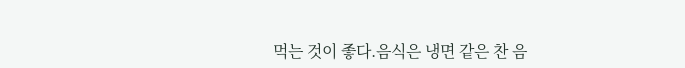먹는 것이 좋다.음식은 냉면 같은 찬 음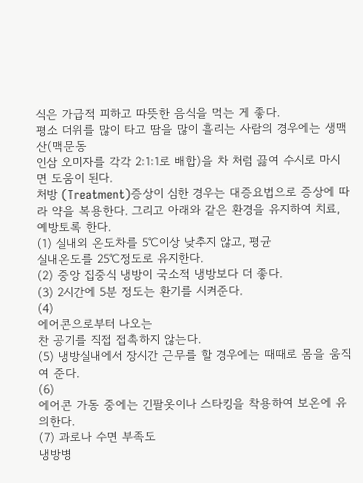식은 가급적 피하고 따뜻한 음식을 먹는 게 좋다.
평소 더위를 많이 타고 땀을 많이 흘리는 사람의 경우에는 생맥산(맥문동
인삼 오미자를 각각 2:1:1로 배합)을 차 처럼 끓여 수시로 마시면 도움이 된다.
처방 (Treatment)증상이 심한 경우는 대증요법으로 증상에 따라 약을 복용한다. 그리고 아래와 같은 환경을 유지하여 치료, 예방토록 한다.
(1) 실내외 온도차를 5℃이상 낮추지 않고, 평균
실내온도를 25℃정도로 유지한다.
(2) 중앙 집중식 냉방이 국소적 냉방보다 더 좋다.
(3) 2시간에 5분 정도는 환기를 시켜준다.
(4)
에어콘으로부터 나오는
찬 공기를 직접 접촉하지 않는다.
(5) 냉방실내에서 장시간 근무를 할 경우에는 때때로 몸을 움직여 준다.
(6)
에어콘 가동 중에는 긴팔옷이나 스타킹을 착용하여 보온에 유의한다.
(7) 과로나 수면 부족도
냉방병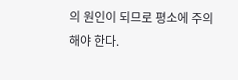의 원인이 되므로 평소에 주의해야 한다.